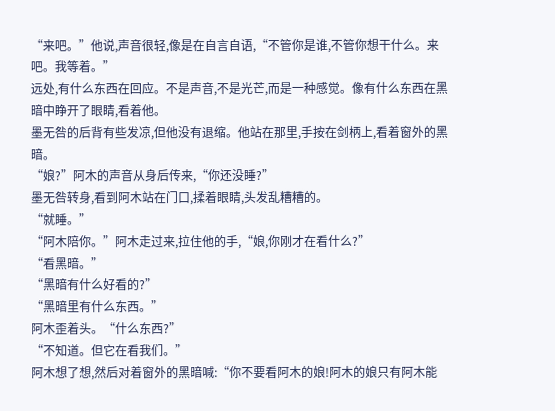“来吧。”他说,声音很轻,像是在自言自语,“不管你是谁,不管你想干什么。来吧。我等着。”
远处,有什么东西在回应。不是声音,不是光芒,而是一种感觉。像有什么东西在黑暗中睁开了眼睛,看着他。
墨无咎的后背有些发凉,但他没有退缩。他站在那里,手按在剑柄上,看着窗外的黑暗。
“娘?”阿木的声音从身后传来,“你还没睡?”
墨无咎转身,看到阿木站在门口,揉着眼睛,头发乱糟糟的。
“就睡。”
“阿木陪你。”阿木走过来,拉住他的手,“娘,你刚才在看什么?”
“看黑暗。”
“黑暗有什么好看的?”
“黑暗里有什么东西。”
阿木歪着头。“什么东西?”
“不知道。但它在看我们。”
阿木想了想,然后对着窗外的黑暗喊:“你不要看阿木的娘!阿木的娘只有阿木能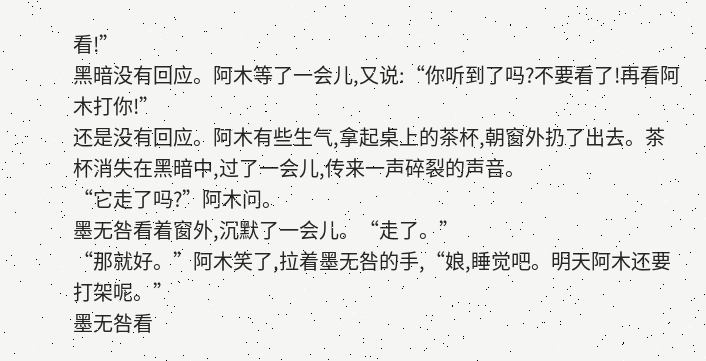看!”
黑暗没有回应。阿木等了一会儿,又说:“你听到了吗?不要看了!再看阿木打你!”
还是没有回应。阿木有些生气,拿起桌上的茶杯,朝窗外扔了出去。茶杯消失在黑暗中,过了一会儿,传来一声碎裂的声音。
“它走了吗?”阿木问。
墨无咎看着窗外,沉默了一会儿。“走了。”
“那就好。”阿木笑了,拉着墨无咎的手,“娘,睡觉吧。明天阿木还要打架呢。”
墨无咎看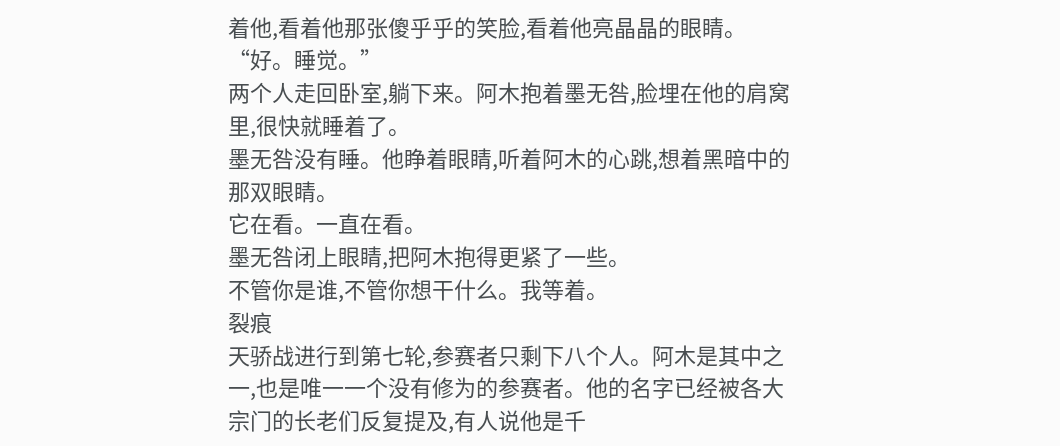着他,看着他那张傻乎乎的笑脸,看着他亮晶晶的眼睛。
“好。睡觉。”
两个人走回卧室,躺下来。阿木抱着墨无咎,脸埋在他的肩窝里,很快就睡着了。
墨无咎没有睡。他睁着眼睛,听着阿木的心跳,想着黑暗中的那双眼睛。
它在看。一直在看。
墨无咎闭上眼睛,把阿木抱得更紧了一些。
不管你是谁,不管你想干什么。我等着。
裂痕
天骄战进行到第七轮,参赛者只剩下八个人。阿木是其中之一,也是唯一一个没有修为的参赛者。他的名字已经被各大宗门的长老们反复提及,有人说他是千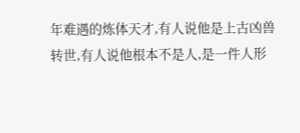年难遇的炼体天才,有人说他是上古凶兽转世,有人说他根本不是人,是一件人形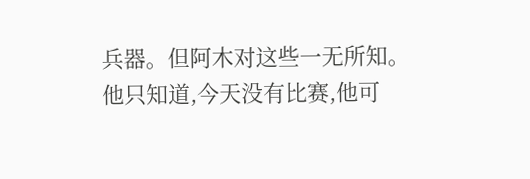兵器。但阿木对这些一无所知。他只知道,今天没有比赛,他可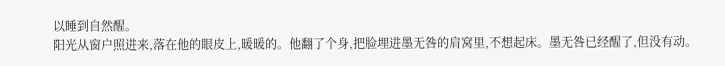以睡到自然醒。
阳光从窗户照进来,落在他的眼皮上,暖暖的。他翻了个身,把脸埋进墨无咎的肩窝里,不想起床。墨无咎已经醒了,但没有动。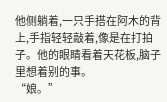他侧躺着,一只手搭在阿木的背上,手指轻轻敲着,像是在打拍子。他的眼睛看着天花板,脑子里想着别的事。
“娘。”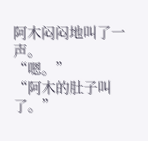阿木闷闷地叫了一声。
“嗯。”
“阿木的肚子叫了。”